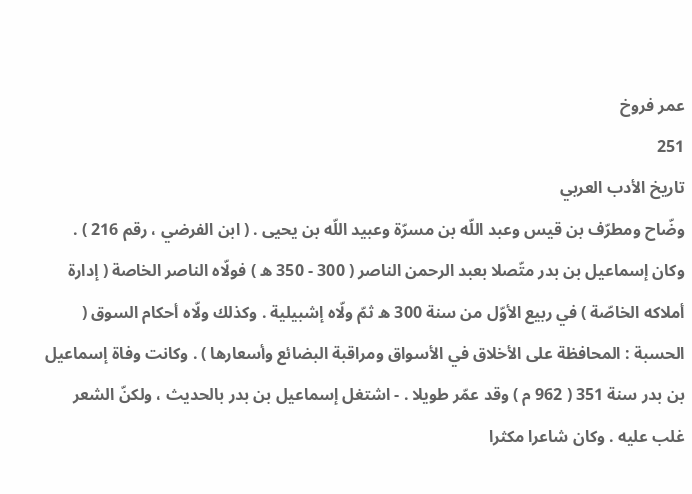عمر فروخ
251
تاريخ الأدب العربي
وضّاح ومطرّف بن قيس وعبد اللّه بن مسرّة وعبيد اللّه بن يحيى . ( ابن الفرضي ، رقم 216 ) . وكان إسماعيل بن بدر متّصلا بعبد الرحمن الناصر ( 300 - 350 ه ) فولّاه الناصر الخاصة ( إدارة أملاكه الخاصّة ) في ربيع الأوّل من سنة 300 ه ثمّ ولّاه إشبيلية . وكذلك ولّاه أحكام السوق ( الحسبة : المحافظة على الأخلاق في الأسواق ومراقبة البضائع وأسعارها ) . وكانت وفاة إسماعيل بن بدر سنة 351 ( 962 م ) وقد عمّر طويلا . - اشتغل إسماعيل بن بدر بالحديث ، ولكنّ الشعر غلب عليه . وكان شاعرا مكثرا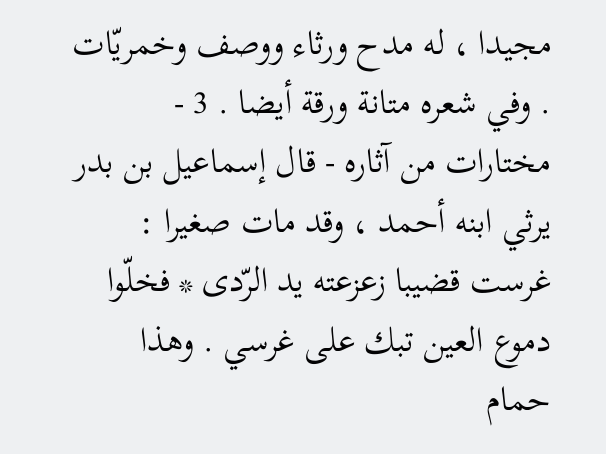مجيدا ، له مدح ورثاء ووصف وخمريّات . وفي شعره متانة ورقة أيضا . 3 - مختارات من آثاره - قال إسماعيل بن بدر يرثي ابنه أحمد ، وقد مات صغيرا : غرست قضيبا زعزعته يد الرّدى * فخلّوا دموع العين تبك على غرسي . وهذا حمام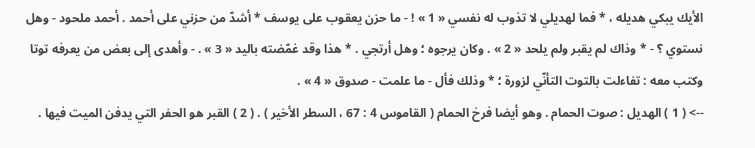الأيك يبكي هديله ، * فما لهديلي لا تذوب له نفسي « 1 » ! - ما حزن يعقوب على يوسف * أشدّ من حزني على أحمد . أحمد ملحود - وهل نستوي ؟ - * وذاك لم يقبر ولم يلحد « 2 » . وكان يرجوه ؛ وهل أرتجي . * هذا وقد غمّضته باليد « 3 » . - وأهدى إلى بعض من يعرفه توتا وكتب معه : تفاءلت بالتوت التأنّي لزورة ؛ * وذلك فأل - ما علمت - صدوق « 4 » .
--> ( 1 ) الهديل : صوت الحمام . وهو أيضا فرخ الحمام ( القاموس 4 : 67 ، السطر الأخير ) . ( 2 ) القبر هو الحفر التي يدفن الميت فيها .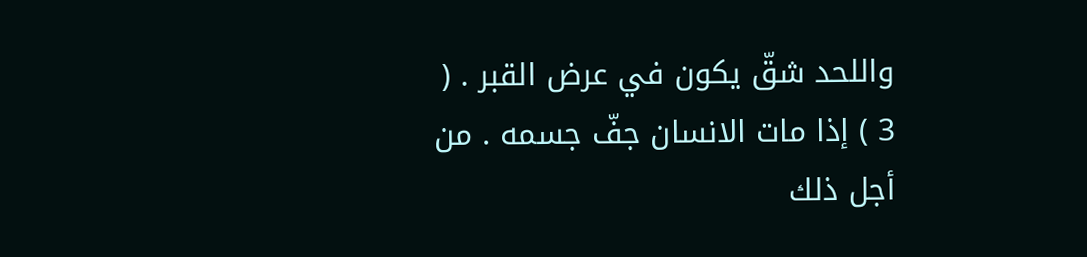واللحد شقّ يكون في عرض القبر . ( 3 ) إذا مات الانسان جفّ جسمه . من أجل ذلك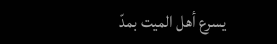يسرع أهل الميت بمدّ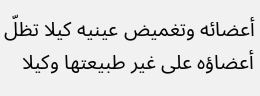أعضائه وتغميض عينيه كيلا تظلّ أعضاؤه على غير طبيعتها وكيلا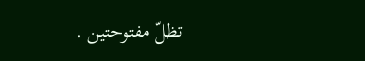تظلّ مفتوحتين .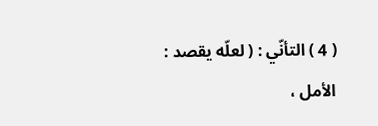( 4 ) التأنّي : ( لعلّه يقصد : الأمل ،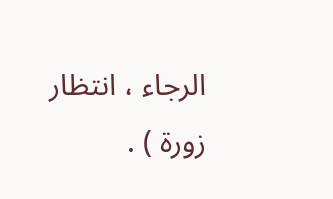الرجاء ، انتظار زورة ) .